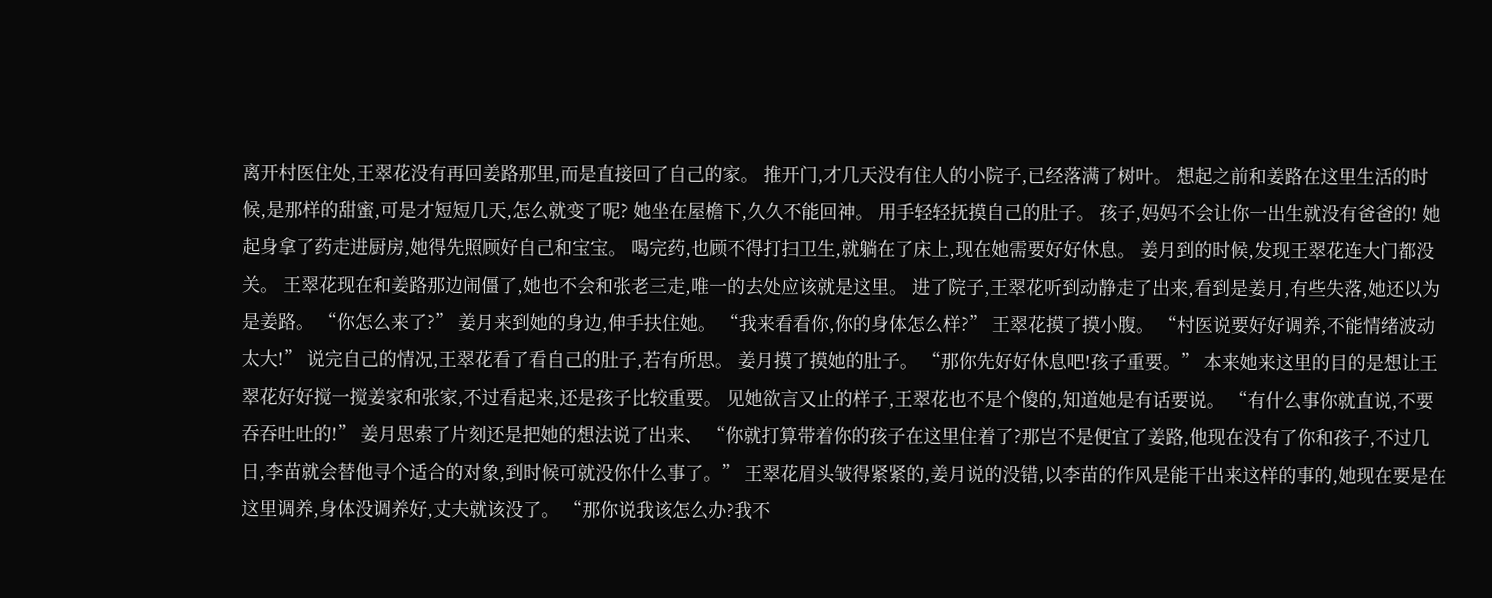离开村医住处,王翠花没有再回姜路那里,而是直接回了自己的家。 推开门,才几天没有住人的小院子,已经落满了树叶。 想起之前和姜路在这里生活的时候,是那样的甜蜜,可是才短短几天,怎么就变了呢? 她坐在屋檐下,久久不能回神。 用手轻轻抚摸自己的肚子。 孩子,妈妈不会让你一出生就没有爸爸的! 她起身拿了药走进厨房,她得先照顾好自己和宝宝。 喝完药,也顾不得打扫卫生,就躺在了床上,现在她需要好好休息。 姜月到的时候,发现王翠花连大门都没关。 王翠花现在和姜路那边闹僵了,她也不会和张老三走,唯一的去处应该就是这里。 进了院子,王翠花听到动静走了出来,看到是姜月,有些失落,她还以为是姜路。 “你怎么来了?” 姜月来到她的身边,伸手扶住她。 “我来看看你,你的身体怎么样?” 王翠花摸了摸小腹。 “村医说要好好调养,不能情绪波动太大!” 说完自己的情况,王翠花看了看自己的肚子,若有所思。 姜月摸了摸她的肚子。 “那你先好好休息吧!孩子重要。” 本来她来这里的目的是想让王翠花好好搅一搅姜家和张家,不过看起来,还是孩子比较重要。 见她欲言又止的样子,王翠花也不是个傻的,知道她是有话要说。 “有什么事你就直说,不要吞吞吐吐的!” 姜月思索了片刻还是把她的想法说了出来、 “你就打算带着你的孩子在这里住着了?那岂不是便宜了姜路,他现在没有了你和孩子,不过几日,李苗就会替他寻个适合的对象,到时候可就没你什么事了。” 王翠花眉头皱得紧紧的,姜月说的没错,以李苗的作风是能干出来这样的事的,她现在要是在这里调养,身体没调养好,丈夫就该没了。 “那你说我该怎么办?我不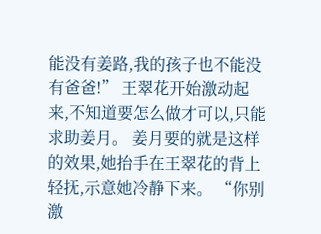能没有姜路,我的孩子也不能没有爸爸!” 王翠花开始激动起来,不知道要怎么做才可以,只能求助姜月。 姜月要的就是这样的效果,她抬手在王翠花的背上轻抚,示意她冷静下来。 “你别激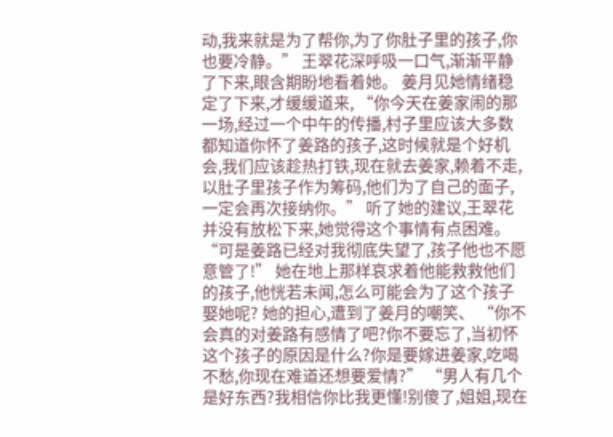动,我来就是为了帮你,为了你肚子里的孩子,你也要冷静。” 王翠花深呼吸一口气,渐渐平静了下来,眼含期盼地看着她。 姜月见她情绪稳定了下来,才缓缓道来, “你今天在姜家闹的那一场,经过一个中午的传播,村子里应该大多数都知道你怀了姜路的孩子,这时候就是个好机会,我们应该趁热打铁,现在就去姜家,赖着不走,以肚子里孩子作为筹码,他们为了自己的面子,一定会再次接纳你。” 听了她的建议,王翠花并没有放松下来,她觉得这个事情有点困难。 “可是姜路已经对我彻底失望了,孩子他也不愿意管了!” 她在地上那样哀求着他能救救他们的孩子,他恍若未闻,怎么可能会为了这个孩子娶她呢? 她的担心,遭到了姜月的嘲笑、 “你不会真的对姜路有感情了吧?你不要忘了,当初怀这个孩子的原因是什么?你是要嫁进姜家,吃喝不愁,你现在难道还想要爱情?” “男人有几个是好东西?我相信你比我更懂!别傻了,姐姐,现在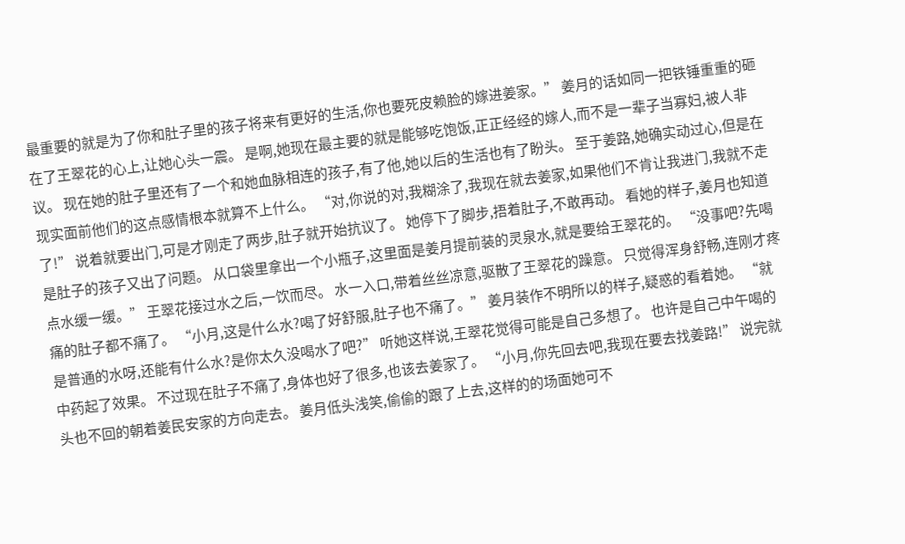最重要的就是为了你和肚子里的孩子将来有更好的生活,你也要死皮赖脸的嫁进姜家。” 姜月的话如同一把铁锤重重的砸在了王翠花的心上,让她心头一震。 是啊,她现在最主要的就是能够吃饱饭,正正经经的嫁人,而不是一辈子当寡妇,被人非议。 现在她的肚子里还有了一个和她血脉相连的孩子,有了他,她以后的生活也有了盼头。 至于姜路,她确实动过心,但是在现实面前他们的这点感情根本就算不上什么。 “对,你说的对,我糊涂了,我现在就去姜家,如果他们不肯让我进门,我就不走了!” 说着就要出门,可是才刚走了两步,肚子就开始抗议了。 她停下了脚步,捂着肚子,不敢再动。 看她的样子,姜月也知道是肚子的孩子又出了问题。 从口袋里拿出一个小瓶子,这里面是姜月提前装的灵泉水,就是要给王翠花的。 “没事吧?先喝点水缓一缓。” 王翠花接过水之后,一饮而尽。 水一入口,带着丝丝凉意,驱散了王翠花的躁意。 只觉得浑身舒畅,连刚才疼痛的肚子都不痛了。 “小月,这是什么水?喝了好舒服,肚子也不痛了。” 姜月装作不明所以的样子,疑惑的看着她。 “就是普通的水呀,还能有什么水?是你太久没喝水了吧?” 听她这样说,王翠花觉得可能是自己多想了。 也许是自己中午喝的中药起了效果。 不过现在肚子不痛了,身体也好了很多,也该去姜家了。 “小月,你先回去吧,我现在要去找姜路!” 说完就头也不回的朝着姜民安家的方向走去。 姜月低头浅笑,偷偷的跟了上去,这样的的场面她可不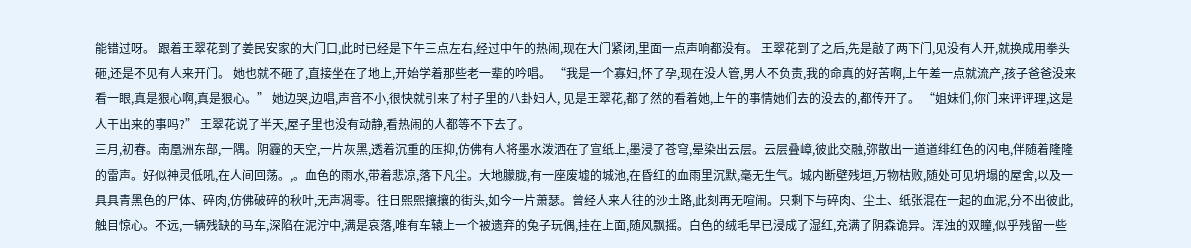能错过呀。 跟着王翠花到了姜民安家的大门口,此时已经是下午三点左右,经过中午的热闹,现在大门紧闭,里面一点声响都没有。 王翠花到了之后,先是敲了两下门,见没有人开,就换成用拳头砸,还是不见有人来开门。 她也就不砸了,直接坐在了地上,开始学着那些老一辈的吟唱。 “我是一个寡妇,怀了孕,现在没人管,男人不负责,我的命真的好苦啊,上午差一点就流产,孩子爸爸没来看一眼,真是狠心啊,真是狠心。” 她边哭,边唱,声音不小,很快就引来了村子里的八卦妇人, 见是王翠花,都了然的看着她,上午的事情她们去的没去的,都传开了。 “姐妹们,你门来评评理,这是人干出来的事吗?” 王翠花说了半天,屋子里也没有动静,看热闹的人都等不下去了。
三月,初春。南凰洲东部,一隅。阴霾的天空,一片灰黑,透着沉重的压抑,仿佛有人将墨水泼洒在了宣纸上,墨浸了苍穹,晕染出云层。云层叠嶂,彼此交融,弥散出一道道绯红色的闪电,伴随着隆隆的雷声。好似神灵低吼,在人间回荡。,。血色的雨水,带着悲凉,落下凡尘。大地朦胧,有一座废墟的城池,在昏红的血雨里沉默,毫无生气。城内断壁残垣,万物枯败,随处可见坍塌的屋舍,以及一具具青黑色的尸体、碎肉,仿佛破碎的秋叶,无声凋零。往日熙熙攘攘的街头,如今一片萧瑟。曾经人来人往的沙土路,此刻再无喧闹。只剩下与碎肉、尘土、纸张混在一起的血泥,分不出彼此,触目惊心。不远,一辆残缺的马车,深陷在泥泞中,满是哀落,唯有车辕上一个被遗弃的兔子玩偶,挂在上面,随风飘摇。白色的绒毛早已浸成了湿红,充满了阴森诡异。浑浊的双瞳,似乎残留一些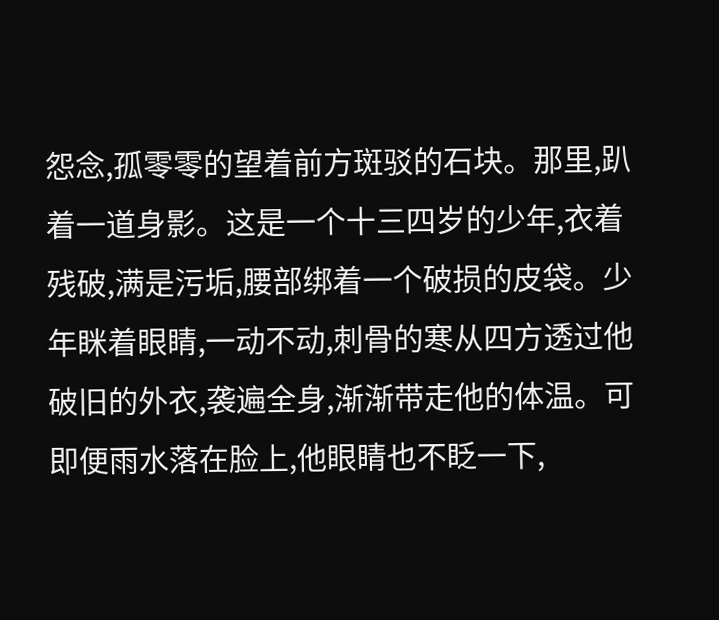怨念,孤零零的望着前方斑驳的石块。那里,趴着一道身影。这是一个十三四岁的少年,衣着残破,满是污垢,腰部绑着一个破损的皮袋。少年眯着眼睛,一动不动,刺骨的寒从四方透过他破旧的外衣,袭遍全身,渐渐带走他的体温。可即便雨水落在脸上,他眼睛也不眨一下,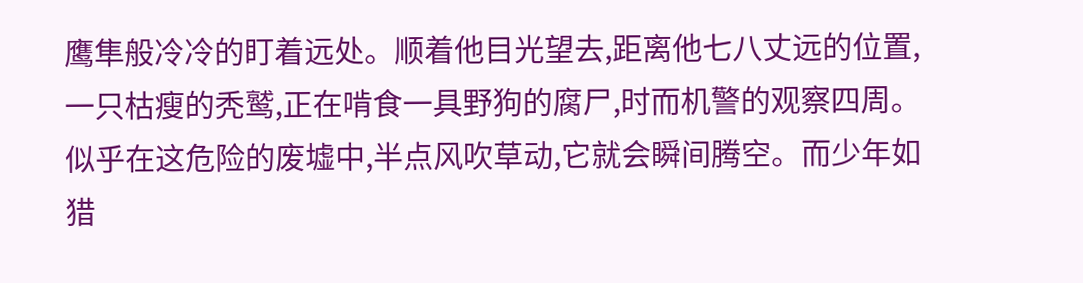鹰隼般冷冷的盯着远处。顺着他目光望去,距离他七八丈远的位置,一只枯瘦的秃鹫,正在啃食一具野狗的腐尸,时而机警的观察四周。似乎在这危险的废墟中,半点风吹草动,它就会瞬间腾空。而少年如猎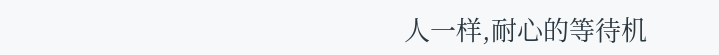人一样,耐心的等待机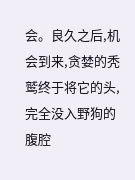会。良久之后,机会到来,贪婪的秃鹫终于将它的头,完全没入野狗的腹腔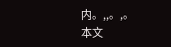内。,,。,。
本文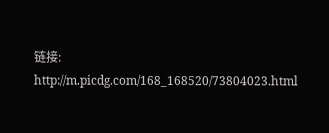链接:
http://m.picdg.com/168_168520/73804023.html